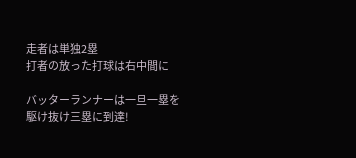走者は単独2塁
打者の放った打球は右中間に

バッターランナーは一旦一塁を駆け抜け三塁に到達!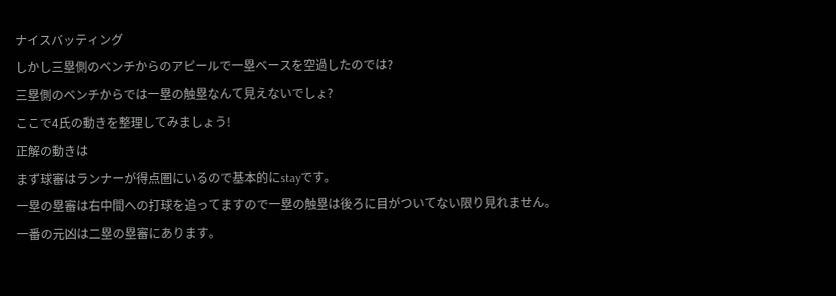ナイスバッティング
しかし三塁側のベンチからのアピールで一塁ベースを空過したのでは?
三塁側のベンチからでは一塁の触塁なんて見えないでしょ?
ここで4氏の動きを整理してみましょう!
正解の動きは
まず球審はランナーが得点圏にいるので基本的にstayです。
一塁の塁審は右中間への打球を追ってますので一塁の触塁は後ろに目がついてない限り見れません。
一番の元凶は二塁の塁審にあります。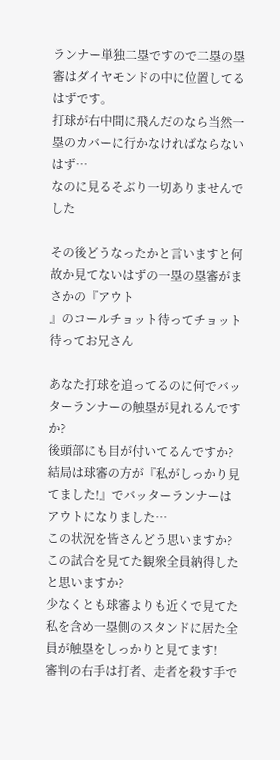ランナー単独二塁ですので二塁の塁審はダイヤモンドの中に位置してるはずです。
打球が右中間に飛んだのなら当然一塁のカバーに行かなければならないはず…
なのに見るそぶり一切ありませんでした

その後どうなったかと言いますと何故か見てないはずの一塁の塁審がまさかの『アウト
』のコールチョット待ってチョット待ってお兄さん

あなた打球を追ってるのに何でバッターランナーの触塁が見れるんですか?
後頭部にも目が付いてるんですか?
結局は球審の方が『私がしっかり見てました!』でバッターランナーはアウトになりました…
この状況を皆さんどう思いますか?
この試合を見てた観衆全員納得したと思いますか?
少なくとも球審よりも近くで見てた私を含め一塁側のスタンドに居た全員が触塁をしっかりと見てます!
審判の右手は打者、走者を殺す手で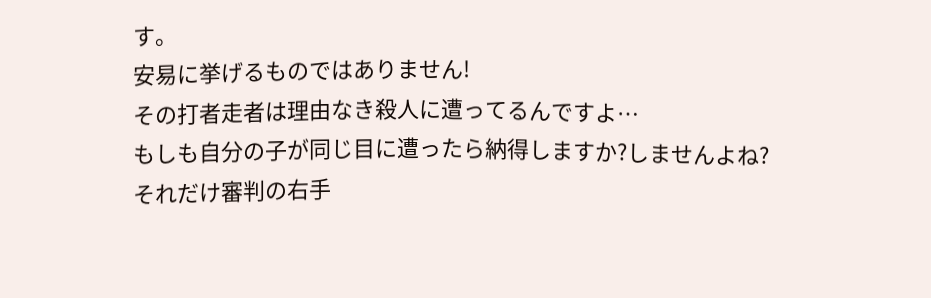す。
安易に挙げるものではありません!
その打者走者は理由なき殺人に遭ってるんですよ…
もしも自分の子が同じ目に遭ったら納得しますか?しませんよね?
それだけ審判の右手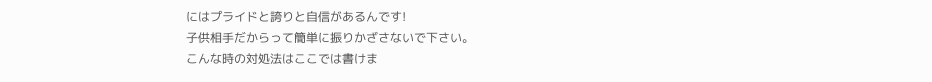にはプライドと誇りと自信があるんです!
子供相手だからって簡単に振りかざさないで下さい。
こんな時の対処法はここでは書けま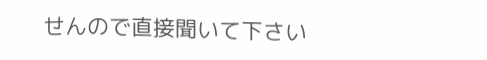せんので直接聞いて下さい